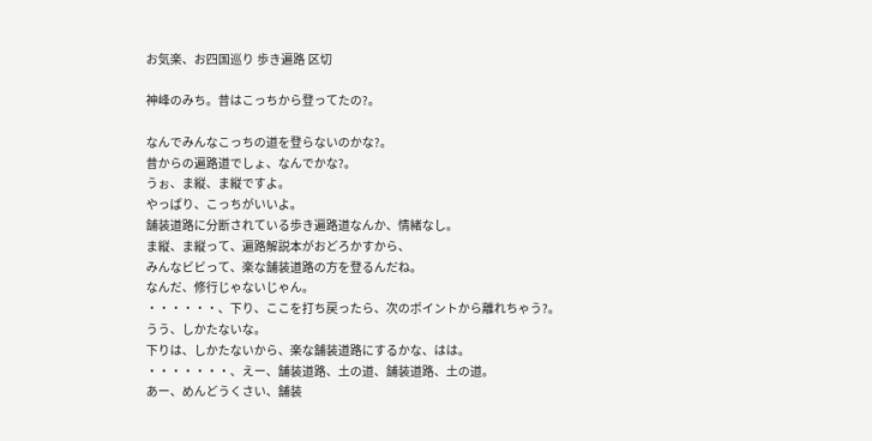お気楽、お四国巡り 歩き遍路 区切

神峰のみち。昔はこっちから登ってたの?。

なんでみんなこっちの道を登らないのかな?。
昔からの遍路道でしょ、なんでかな?。
うぉ、ま縦、ま縦ですよ。
やっぱり、こっちがいいよ。
舗装道路に分断されている歩き遍路道なんか、情緒なし。
ま縦、ま縦って、遍路解説本がおどろかすから、
みんなビビって、楽な舗装道路の方を登るんだね。
なんだ、修行じゃないじゃん。
・・・・・・、下り、ここを打ち戻ったら、次のポイントから離れちゃう?。
うう、しかたないな。
下りは、しかたないから、楽な舗装道路にするかな、はは。
・・・・・・・、えー、舗装道路、土の道、舗装道路、土の道。
あー、めんどうくさい、舗装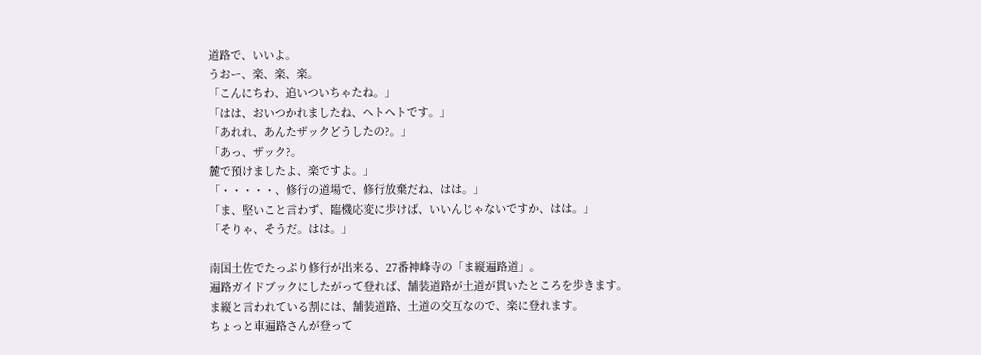道路で、いいよ。
うおー、楽、楽、楽。
「こんにちわ、追いついちゃたね。」
「はは、おいつかれましたね、ヘトヘトです。」
「あれれ、あんたザックどうしたの?。」
「あっ、ザック?。
麓で預けましたよ、楽ですよ。」
「・・・・・、修行の道場で、修行放棄だね、はは。」
「ま、堅いこと言わず、臨機応変に歩けば、いいんじゃないですか、はは。」
「そりゃ、そうだ。はは。」

南国土佐でたっぷり修行が出来る、27番神峰寺の「ま縦遍路道」。
遍路ガイドブックにしたがって登れば、舗装道路が土道が貫いたところを歩きます。
ま縦と言われている割には、舗装道路、土道の交互なので、楽に登れます。
ちょっと車遍路さんが登って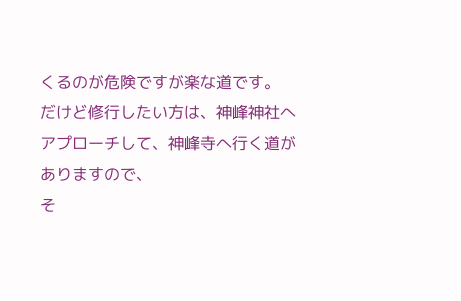くるのが危険ですが楽な道です。
だけど修行したい方は、神峰神社へアプローチして、神峰寺へ行く道がありますので、
そ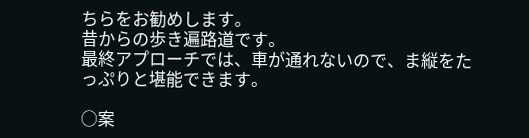ちらをお勧めします。
昔からの歩き遍路道です。
最終アプローチでは、車が通れないので、ま縦をたっぷりと堪能できます。

○案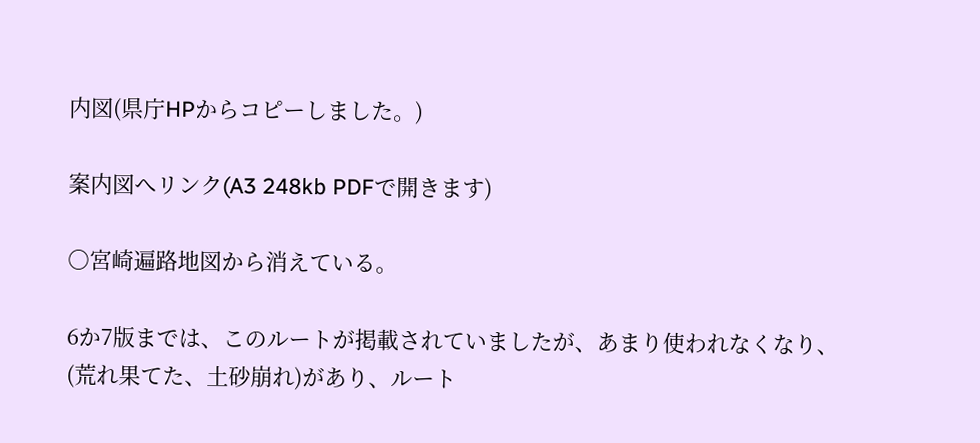内図(県庁HPからコピーしました。)

案内図へリンク(A3 248kb PDFで開きます)

○宮崎遍路地図から消えている。

6か7版までは、このルートが掲載されていましたが、あまり使われなくなり、
(荒れ果てた、土砂崩れ)があり、ルート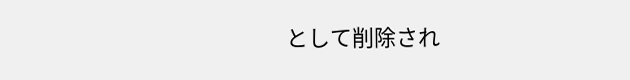として削除され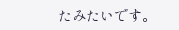たみたいです。